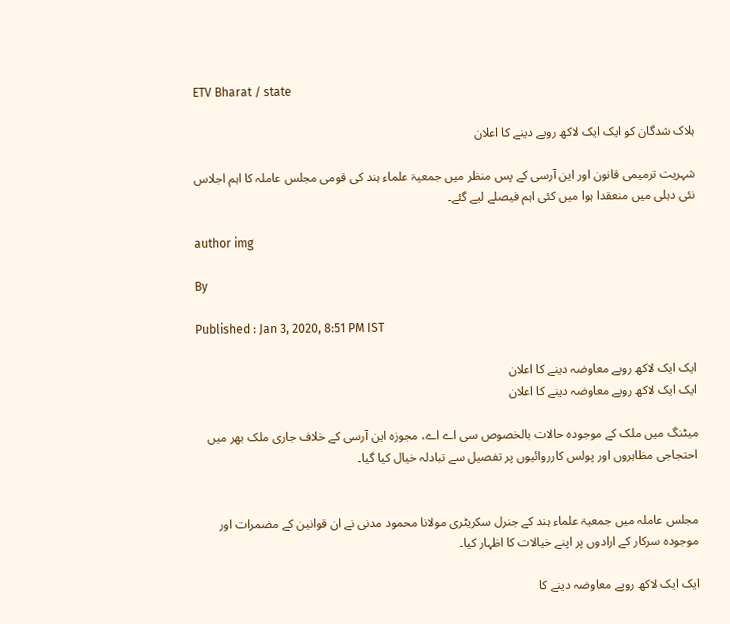ETV Bharat / state

ہلاک شدگان کو ایک ایک لاکھ روپے دینے کا اعلان

شہریت ترمیمی قانون اور این آرسی کے پس منظر میں جمعیۃ علماء ہند کی قومی مجلس عاملہ کا اہم اجلاس نئی دہلی میں منعقدا ہوا میں کئی اہم فیصلے لیے گئے۔

author img

By

Published : Jan 3, 2020, 8:51 PM IST

ایک ایک لاکھ روپے معاوضہ دینے کا اعلان
ایک ایک لاکھ روپے معاوضہ دینے کا اعلان

میٹنگ میں ملک کے موجودہ حالات بالخصوص سی اے اے، مجوزہ این آرسی کے خلاف جاری ملک بھر میں احتجاجی مظاہروں اور پولس کارروائیوں پر تفصیل سے تبادلہ خیال کیا گیا۔


مجلس عاملہ میں جمعیۃ علماء ہند کے جنرل سکریٹری مولانا محمود مدنی نے ان قوانین کے مضمرات اور موجودہ سرکار کے ارادوں پر اپنے خیالات کا اظہار کیا۔

ایک ایک لاکھ روپے معاوضہ دینے کا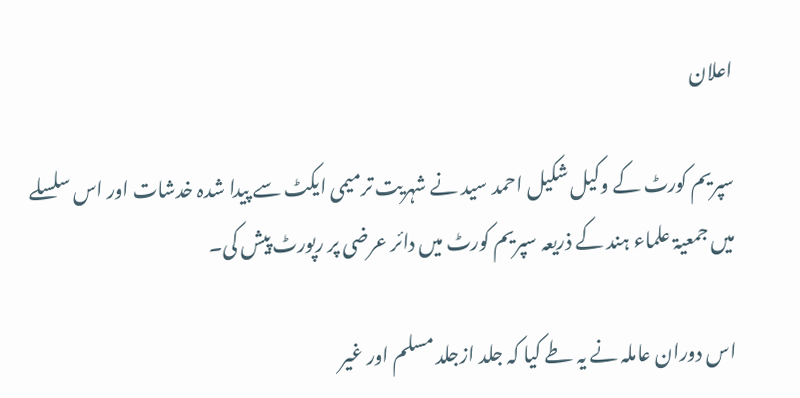اعلان

سپریم کورٹ کے وکیل شکیل احمد سید نے شہریت ترمیمی ایکٹ سے پیدا شدہ خدشات اور اس سلسلے میں جمعیۃ علماء ہند کے ذریعہ سپریم کورٹ میں دائر عرضی پر رپورٹ پیش کی۔

اس دوران عاملہ نے یہ طے کیا کہ جلد ازجلد مسلم اور غیر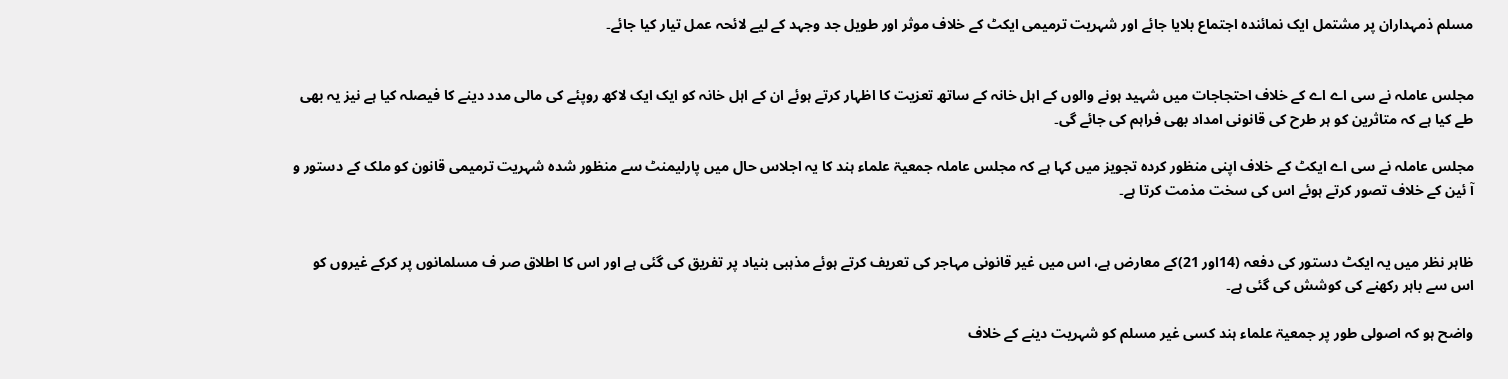مسلم ذمہداران پر مشتمل ایک نمائندہ اجتماع بلایا جائے اور شہریت ترمیمی ایکٹ کے خلاف موثر اور طویل جد وجہد کے لیے لائحہ عمل تیار کیا جائے۔


مجلس عاملہ نے سی اے اے کے خلاف احتجاجات میں شہید ہونے والوں کے اہل خانہ کے ساتھ تعزیت کا اظہار کرتے ہوئے ان کے اہل خانہ کو ایک ایک لاکھ روپئے کی مالی مدد دینے کا فیصلہ کیا ہے نیز یہ بھی طے کیا ہے کہ متاثرین کو ہر طرح کی قانونی امداد بھی فراہم کی جائے گی۔

مجلس عاملہ نے سی اے ایکٹ کے خلاف اپنی منظور کردہ تجویز میں کہا ہے کہ مجلس عاملہ جمعیۃ علماء ہند کا یہ اجلاس حال میں پارلیمنٹ سے منظور شدہ شہریت ترمیمی قانون کو ملک کے دستور و آ ئین کے خلاف تصور کرتے ہوئے اس کی سخت مذمت کرتا ہے۔


ظاہر نظر میں یہ ایکٹ دستور کی دفعہ (14اور 21)کے معارض ہے، اس میں غیر قانونی مہاجر کی تعریف کرتے ہوئے مذہبی بنیاد پر تفریق کی گئی ہے اور اس کا اطلاق صر ف مسلمانوں پر کرکے غیروں کو اس سے باہر رکھنے کی کوشش کی گئی ہے۔

واضح ہو کہ اصولی طور پر جمعیۃ علماء ہند کسی غیر مسلم کو شہریت دینے کے خلاف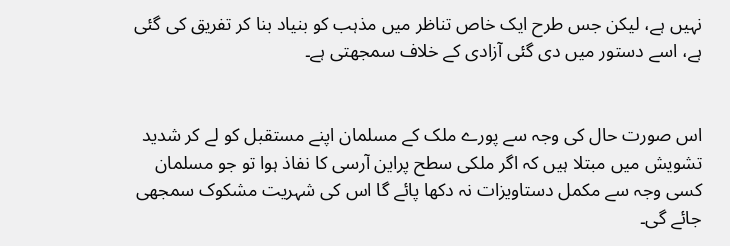نہیں ہے، لیکن جس طرح ایک خاص تناظر میں مذہب کو بنیاد بنا کر تفریق کی گئی ہے، اسے دستور میں دی گئی آزادی کے خلاف سمجھتی ہے۔


اس صورت حال کی وجہ سے پورے ملک کے مسلمان اپنے مستقبل کو لے کر شدید تشویش میں مبتلا ہیں کہ اگر ملکی سطح پراین آرسی کا نفاذ ہوا تو جو مسلمان کسی وجہ سے مکمل دستاویزات نہ دکھا پائے گا اس کی شہریت مشکوک سمجھی جائے گی۔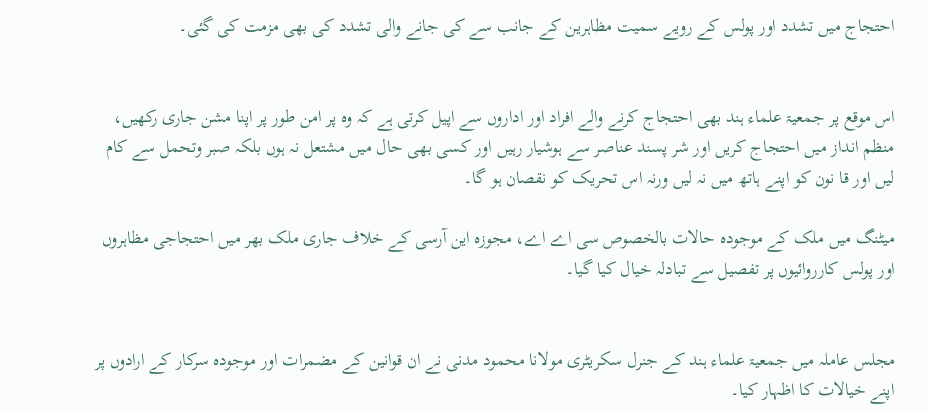احتجاج میں تشدد اور پولس کے رویے سمیت مظاہرین کے جانب سے کی جانے والی تشدد کی بھی مزمت کی گئی۔


اس موقع پر جمعیۃ علماء ہند بھی احتجاج کرنے والے افراد اور اداروں سے اپیل کرتی ہے کہ وہ پر امن طور پر اپنا مشن جاری رکھیں، منظم انداز میں احتجاج کریں اور شر پسند عناصر سے ہوشیار رہیں اور کسی بھی حال میں مشتعل نہ ہوں بلکہ صبر وتحمل سے کام لیں اور قا نون کو اپنے ہاتھ میں نہ لیں ورنہ اس تحریک کو نقصان ہو گا۔

میٹنگ میں ملک کے موجودہ حالات بالخصوص سی اے اے، مجوزہ این آرسی کے خلاف جاری ملک بھر میں احتجاجی مظاہروں اور پولس کارروائیوں پر تفصیل سے تبادلہ خیال کیا گیا۔


مجلس عاملہ میں جمعیۃ علماء ہند کے جنرل سکریٹری مولانا محمود مدنی نے ان قوانین کے مضمرات اور موجودہ سرکار کے ارادوں پر اپنے خیالات کا اظہار کیا۔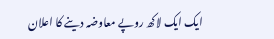ایک ایک لاکھ روپے معاوضہ دینے کا اعلان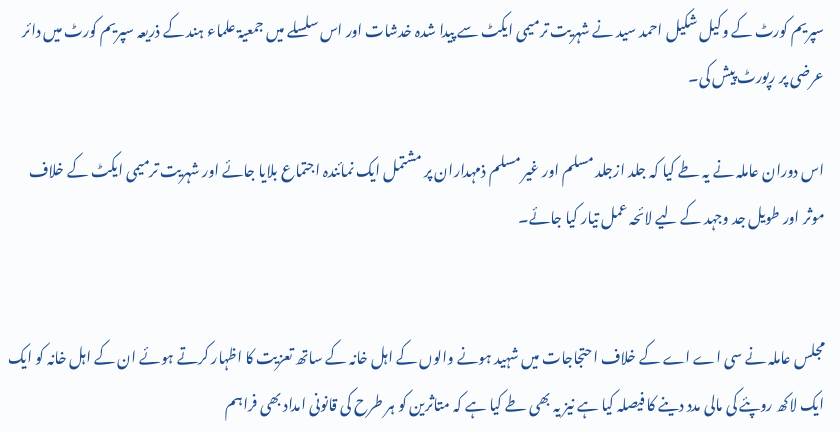سپریم کورٹ کے وکیل شکیل احمد سید نے شہریت ترمیمی ایکٹ سے پیدا شدہ خدشات اور اس سلسلے میں جمعیۃ علماء ہند کے ذریعہ سپریم کورٹ میں دائر عرضی پر رپورٹ پیش کی۔

اس دوران عاملہ نے یہ طے کیا کہ جلد ازجلد مسلم اور غیر مسلم ذمہداران پر مشتمل ایک نمائندہ اجتماع بلایا جائے اور شہریت ترمیمی ایکٹ کے خلاف موثر اور طویل جد وجہد کے لیے لائحہ عمل تیار کیا جائے۔


مجلس عاملہ نے سی اے اے کے خلاف احتجاجات میں شہید ہونے والوں کے اہل خانہ کے ساتھ تعزیت کا اظہار کرتے ہوئے ان کے اہل خانہ کو ایک ایک لاکھ روپئے کی مالی مدد دینے کا فیصلہ کیا ہے نیز یہ بھی طے کیا ہے کہ متاثرین کو ہر طرح کی قانونی امداد بھی فراہم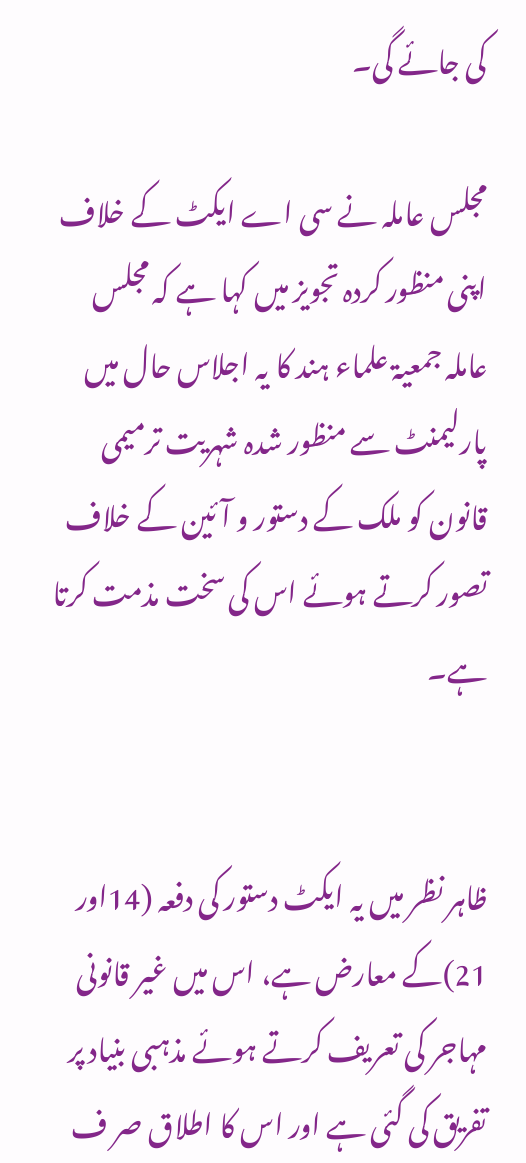کی جائے گی۔

مجلس عاملہ نے سی اے ایکٹ کے خلاف اپنی منظور کردہ تجویز میں کہا ہے کہ مجلس عاملہ جمعیۃ علماء ہند کا یہ اجلاس حال میں پارلیمنٹ سے منظور شدہ شہریت ترمیمی قانون کو ملک کے دستور و آ ئین کے خلاف تصور کرتے ہوئے اس کی سخت مذمت کرتا ہے۔


ظاہر نظر میں یہ ایکٹ دستور کی دفعہ (14اور 21)کے معارض ہے، اس میں غیر قانونی مہاجر کی تعریف کرتے ہوئے مذہبی بنیاد پر تفریق کی گئی ہے اور اس کا اطلاق صر ف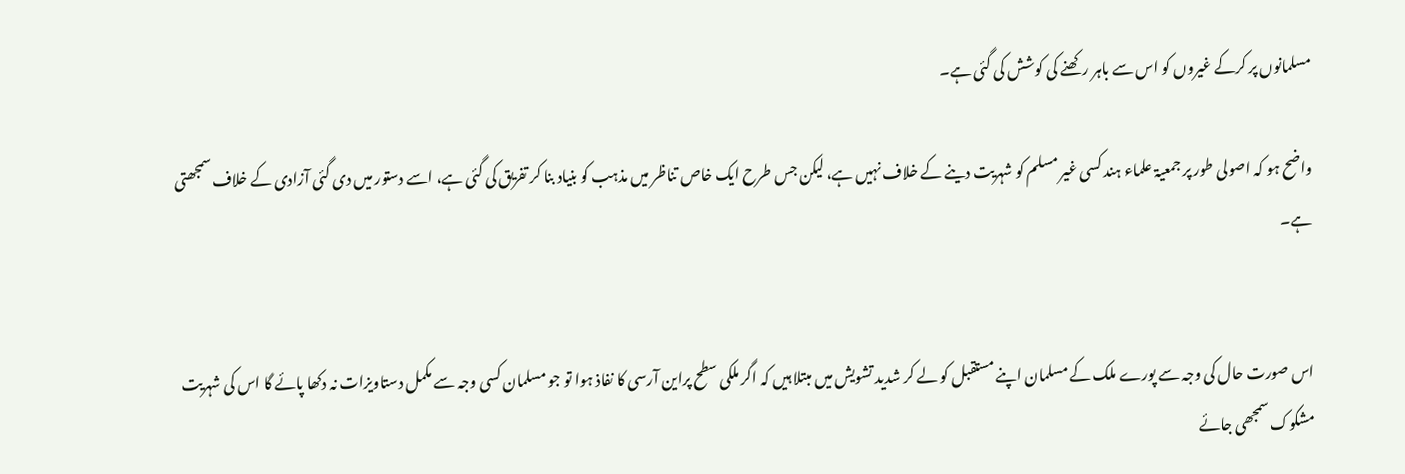مسلمانوں پر کرکے غیروں کو اس سے باہر رکھنے کی کوشش کی گئی ہے۔

واضح ہو کہ اصولی طور پر جمعیۃ علماء ہند کسی غیر مسلم کو شہریت دینے کے خلاف نہیں ہے، لیکن جس طرح ایک خاص تناظر میں مذہب کو بنیاد بنا کر تفریق کی گئی ہے، اسے دستور میں دی گئی آزادی کے خلاف سمجھتی ہے۔


اس صورت حال کی وجہ سے پورے ملک کے مسلمان اپنے مستقبل کو لے کر شدید تشویش میں مبتلا ہیں کہ اگر ملکی سطح پراین آرسی کا نفاذ ہوا تو جو مسلمان کسی وجہ سے مکمل دستاویزات نہ دکھا پائے گا اس کی شہریت مشکوک سمجھی جائے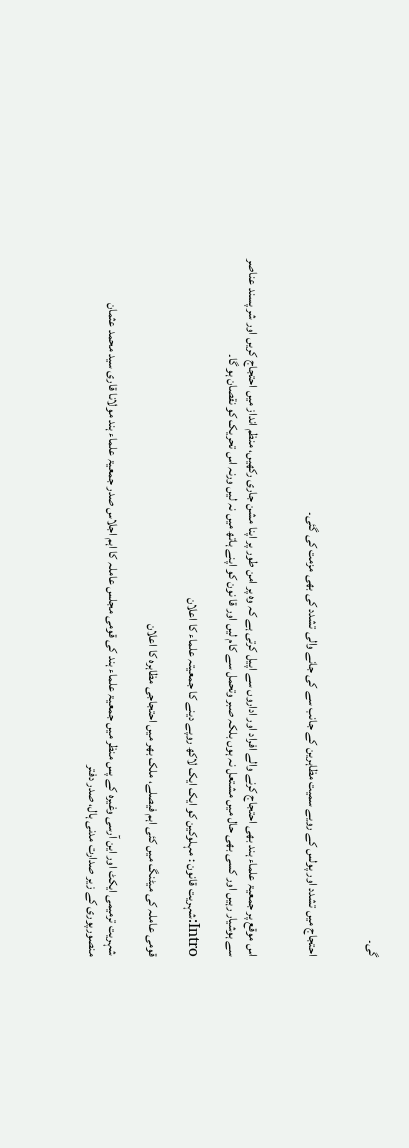گی۔


احتجاج میں تشدد اور پولس کے رویے سمیت مظاہرین کے جانب سے کی جانے والی تشدد کی بھی مزمت کی گئی۔


اس موقع پر جمعیۃ علماء ہند بھی احتجاج کرنے والے افراد اور اداروں سے اپیل کرتی ہے کہ وہ پر امن طور پر اپنا مشن جاری رکھیں، منظم انداز میں احتجاج کریں اور شر پسند عناصر سے ہوشیار رہیں اور کسی بھی حال میں مشتعل نہ ہوں بلکہ صبر وتحمل سے کام لیں اور قا نون کو اپنے ہاتھ میں نہ لیں ورنہ اس تحریک کو نقصان ہو گا۔

Intro:شہریت قانون : مہلوکین کو ایک ایک لاکھ روپے دینے کا جمعیتہ علماء کا اعلان

قومی عاملہ کی میٹنگ میں کئی اہم فیصلے، ملک بھر میں احتجاجی مظاہرہ کا اعلان

شہریت ترمیمی ایکٹ اور این آرسی وغیرہ کے پس منظر میں جمعیۃ علماء ہند کی قومی مجلس عاملہ کا اہم اجلاس صدر جمعیۃ علماء ہند مولانا قاری سید محمد عثمان منصورپوری کے زیر صدارت مدنی ہال، صدر دفتر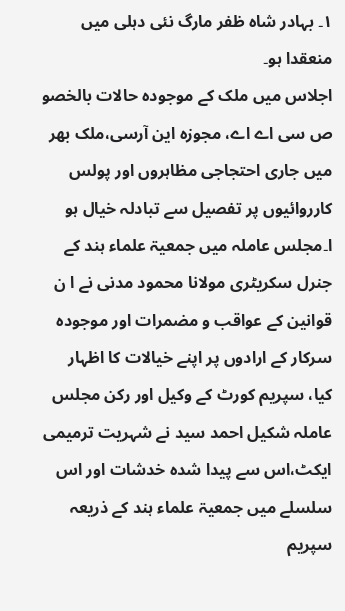۱۔ بہادر شاہ ظفر مارگ نئی دہلی میں منعقدا ہو۔
اجلاس میں ملک کے موجودہ حالات بالخصو ص سی اے اے، مجوزہ این آرسی،ملک بھر میں جاری احتجاجی مظاہروں اور پولس کارروائیوں پر تفصیل سے تبادلہ خیال ہو ا۔مجلس عاملہ میں جمعیۃ علماء ہند کے جنرل سکریٹری مولانا محمود مدنی نے ا ن قوانین کے عواقب و مضمرات اور موجودہ سرکار کے ارادوں پر اپنے خیالات کا اظہار کیا، سپریم کورٹ کے وکیل اور رکن مجلس عاملہ شکیل احمد سید نے شہریت ترمیمی ایکٹ،اس سے پیدا شدہ خدشات اور اس سلسلے میں جمعیۃ علماء ہند کے ذریعہ سپریم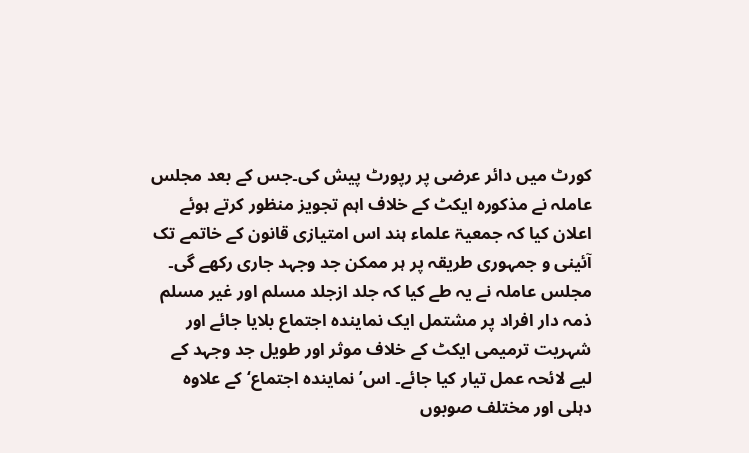کورٹ میں دائر عرضی پر رپورٹ پیش کی۔جس کے بعد مجلس عاملہ نے مذکورہ ایکٹ کے خلاف اہم تجویز منظور کرتے ہوئے اعلان کیا کہ جمعیۃ علماء ہند اس امتیازی قانون کے خاتمے تک آئینی و جمہوری طریقہ پر ہر ممکن جد وجہد جاری رکھے گی۔
مجلس عاملہ نے یہ طے کیا کہ جلد ازجلد مسلم اور غیر مسلم ذمہ دار افراد پر مشتمل ایک نمایندہ اجتماع بلایا جائے اور شہریت ترمیمی ایکٹ کے خلاف موثر اور طویل جد وجہد کے لیے لائحہ عمل تیار کیا جائے۔ اس’نمایندہ اجتماع‘ کے علاوہ دہلی اور مختلف صوبوں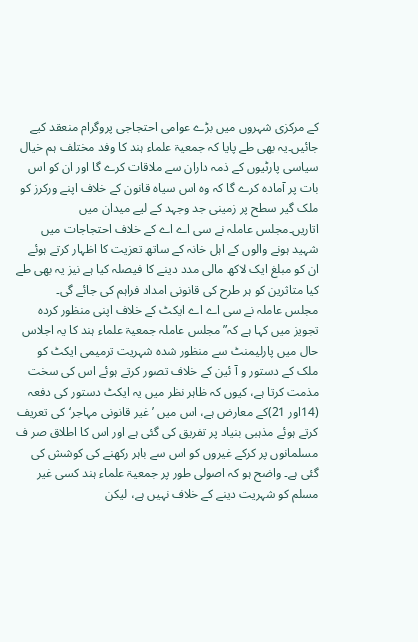کے مرکزی شہروں میں بڑے عوامی احتجاجی پروگرام منعقد کیے جائیں۔یہ بھی طے پایا کہ جمعیۃ علماء ہند کا وفد مختلف ہم خیال سیاسی پارٹیوں کے ذمہ داران سے ملاقات کرے گا اور ان کو اس بات پر آمادہ کرے گا کہ وہ اس سیاہ قانون کے خلاف اپنے ورکرز کو ملک گیر سطح پر زمینی جد وجہد کے لیے میدان میں اتاریں۔مجلس عاملہ نے سی اے اے کے خلاف احتجاجات میں شہید ہونے والوں کے اہل خانہ کے ساتھ تعزیت کا اظہار کرتے ہوئے ان کو مبلغ ایک لاکھ مالی مدد دینے کا فیصلہ کیا ہے نیز یہ بھی طے کیا متاثرین کو ہر طرح کی قانونی امداد فراہم کی جائے گی۔
مجلس عاملہ نے سی اے اے ایکٹ کے خلاف اپنی منظور کردہ تجویز میں کہا ہے کہ”مجلس عاملہ جمعیۃ علماء ہند کا یہ اجلاس حال میں پارلیمنٹ سے منظور شدہ شہریت ترمیمی ایکٹ کو ملک کے دستور و آ ئین کے خلاف تصور کرتے ہوئے اس کی سخت مذمت کرتا ہے، کیوں کہ ظاہر نظر میں یہ ایکٹ دستور کی دفعہ (14اور 21)کے معارض ہے، اس میں ’غیر قانونی مہاجر‘کی تعریف کرتے ہوئے مذہبی بنیاد پر تفریق کی گئی ہے اور اس کا اطلاق صر ف مسلمانوں پر کرکے غیروں کو اس سے باہر رکھنے کی کوشش کی گئی ہے۔ واضح ہو کہ اصولی طور پر جمعیۃ علماء ہند کسی غیر مسلم کو شہریت دینے کے خلاف نہیں ہے، لیکن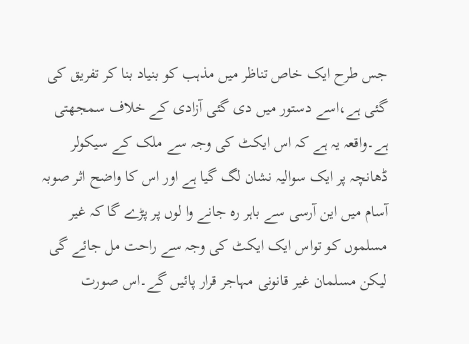جس طرح ایک خاص تناظر میں مذہب کو بنیاد بنا کر تفریق کی گئی ہے،اسے دستور میں دی گئی آزادی کے خلاف سمجھتی ہے۔واقعہ یہ ہے کہ اس ایکٹ کی وجہ سے ملک کے سیکولر ڈھانچہ پر ایک سوالیہ نشان لگ گیا ہے اور اس کا واضح اثر صوبہ آسام میں این آرسی سے باہر رہ جانے وا لوں پر پڑے گا کہ غیر مسلموں کو تواس ایک ایکٹ کی وجہ سے راحت مل جائے گی لیکن مسلمان غیر قانونی مہاجر قرار پائیں گے۔اس صورت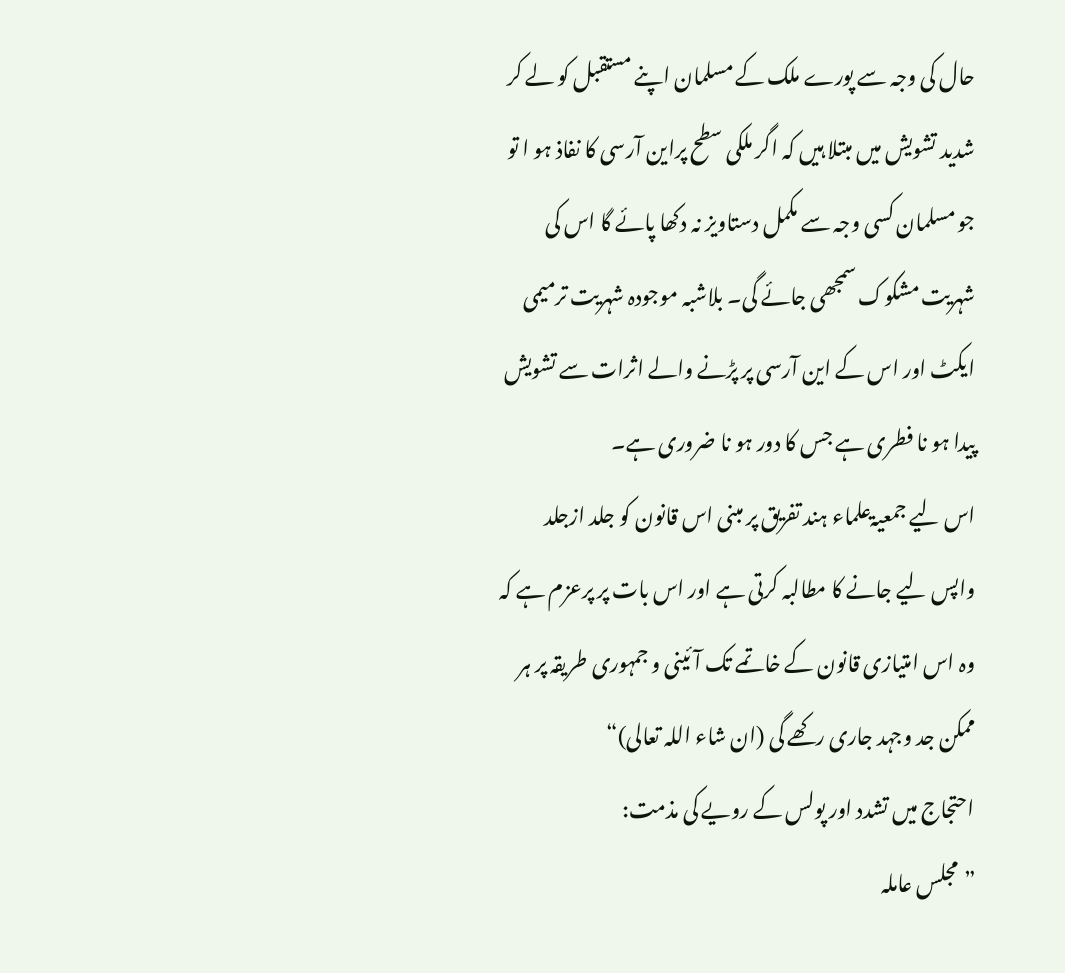حال کی وجہ سے پورے ملک کے مسلمان اپنے مستقبل کو لے کر شدید تشویش میں مبتلا ہیں کہ اگر ملکی سطح پراین آرسی کا نفاذ ہو ا تو جو مسلمان کسی وجہ سے مکمل دستاویز نہ دکھا پائے گا اس کی شہریت مشکوک سمجھی جائے گی۔ بلاشبہ موجودہ شہریت ترمیمی ایکٹ اور اس کے این آرسی پر پڑنے والے اثرات سے تشویش پیدا ہو نا فطری ہے جس کا دور ہو نا ضروری ہے۔
اس لیے جمعیۃعلماء ہند تفریق پر مبنی اس قانون کو جلد ازجلد واپس لیے جانے کا مطالبہ کرتی ہے اور اس بات پر پرعزم ہے کہ وہ اس امتیازی قانون کے خاتمے تک آئینی و جمہوری طریقہ پر ہر ممکن جد وجہد جاری رکھے گی (ان شاء اللہ تعالی)“
احتجاج میں تشدد اور پولس کے رویے کی مذمت:
”مجلس عاملہ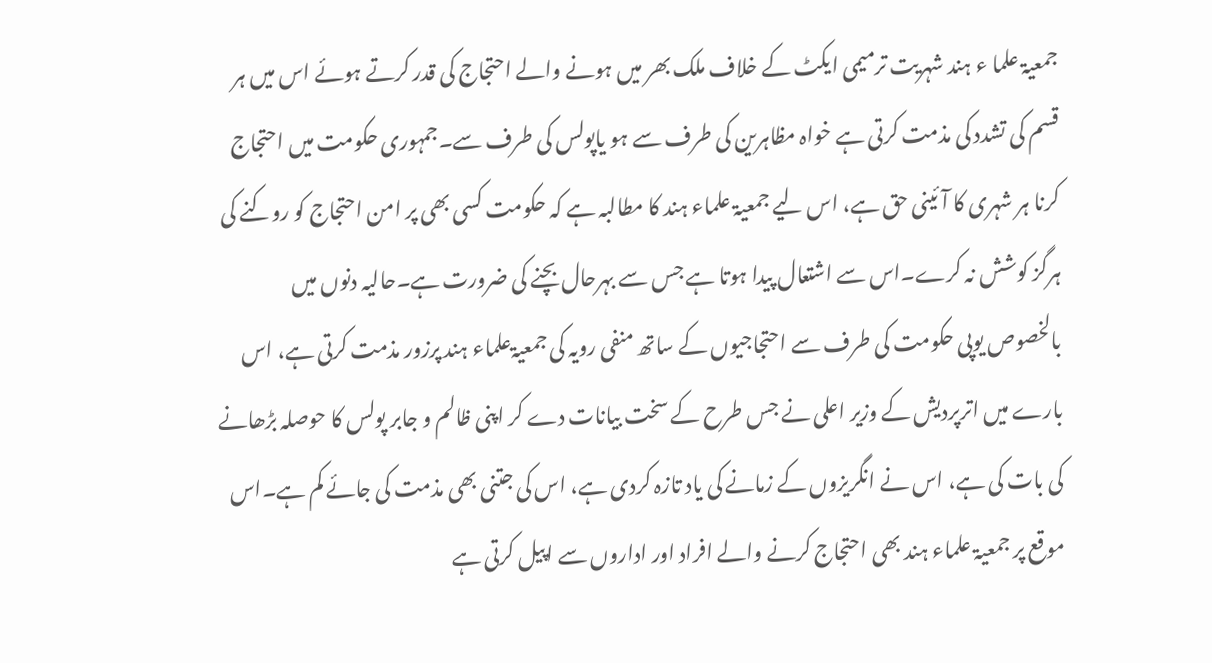جمعیۃ علما ء ہند شہریت ترمیمی ایکٹ کے خلاف ملک بھر میں ہونے والے احتجاج کی قدر کرتے ہوئے اس میں ہر قسم کی تشدد کی مذمت کرتی ہے خواہ مظاہرین کی طرف سے ہو یاپولس کی طرف سے۔جمہوری حکومت میں احتجاج کرنا ہر شہری کا آئینی حق ہے، اس لیے جمعیۃ علماء ہند کا مطالبہ ہے کہ حکومت کسی بھی پر امن احتجاج کو روکنے کی ہرگز کوشش نہ کرے۔اس سے اشتعال پیدا ہوتا ہے جس سے بہرحال بچنے کی ضرورت ہے۔حالیہ دنوں میں بالخصوص یوپی حکومت کی طرف سے احتجاجیوں کے ساتھ منفی رویہ کی جمعیۃعلماء ہند پرزور مذمت کرتی ہے، اس بارے میں اترپردیش کے وزیر اعلی نے جس طرح کے سخت بیانات دے کر اپنی ظالم و جابر پولس کا حوصلہ بڑھانے کی بات کی ہے، اس نے انگریزوں کے زمانے کی یاد تازہ کردی ہے، اس کی جتنی بھی مذمت کی جائے کم ہے۔اس موقع پر جمعیۃ علماء ہند بھی احتجاج کرنے والے افراد اور اداروں سے اپیل کرتی ہے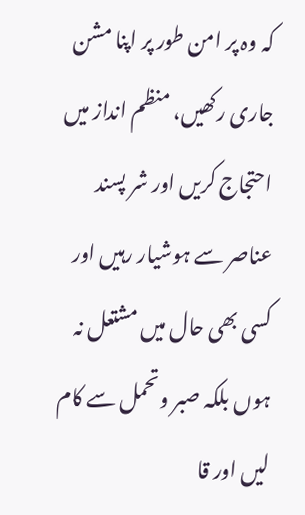کہ وہ پر امن طور پر اپنا مشن جاری رکھیں، منظم انداز میں احتجاج کریں اور شر پسند عناصر سے ہوشیار رہیں اور کسی بھی حال میں مشتعل نہ ہوں بلکہ صبر وتحمل سے کام لیں اور قا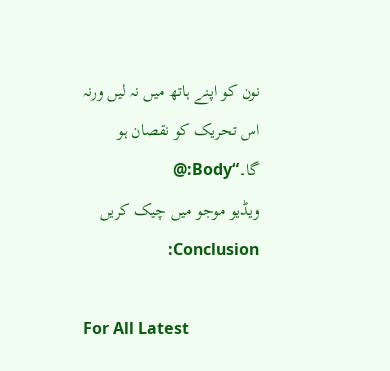نون کو اپنے ہاتھ میں نہ لیں ورنہ اس تحریک کو نقصان ہو گا۔“Body:@
ویڈیو موجو میں چیک کریں Conclusion:

For All Latest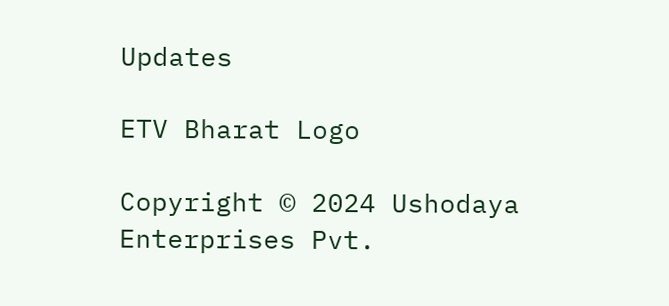Updates

ETV Bharat Logo

Copyright © 2024 Ushodaya Enterprises Pvt.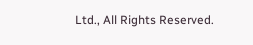Ltd., All Rights Reserved.